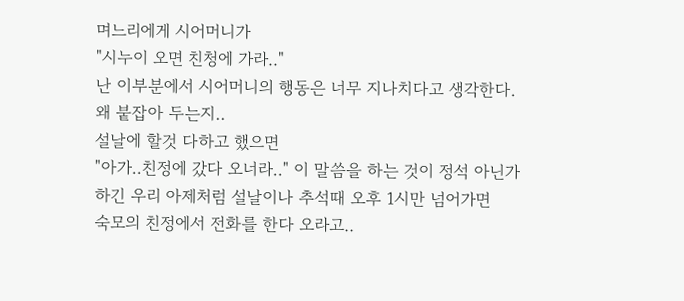며느리에게 시어머니가
"시누이 오면 친청에 가라.."
난 이부분에서 시어머니의 행동은 너무 지나치다고 생각한다.
왜 붙잡아 두는지..
설날에 할것 다하고 했으면
"아가..친정에 갔다 오너라.." 이 말씀을 하는 것이 정석 아닌가
하긴 우리 아제처럼 설날이나 추석때 오후 1시만 넘어가면
숙모의 친정에서 전화를 한다 오라고..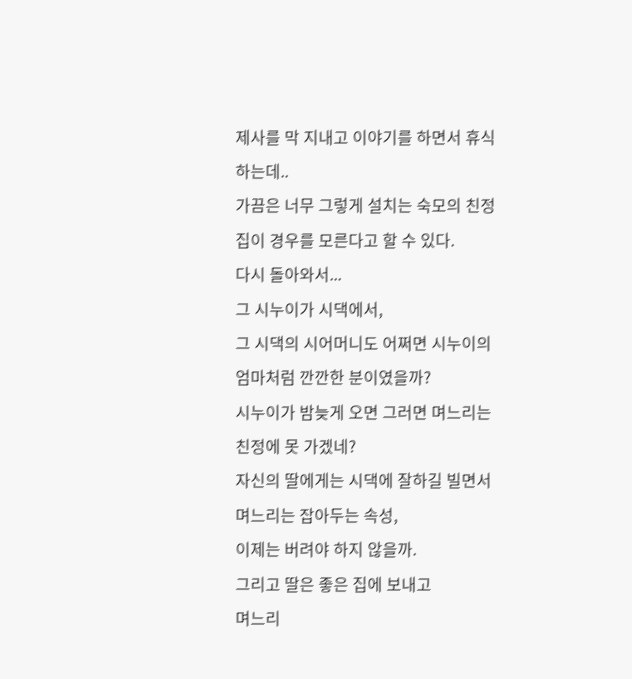제사를 막 지내고 이야기를 하면서 휴식하는데..
가끔은 너무 그렇게 설치는 숙모의 친정집이 경우를 모른다고 할 수 있다.
다시 돌아와서...
그 시누이가 시댁에서,
그 시댁의 시어머니도 어쩌면 시누이의 엄마처럼 깐깐한 분이였을까?
시누이가 밤늦게 오면 그러면 며느리는 친정에 못 가겠네?
자신의 딸에게는 시댁에 잘하길 빌면서 며느리는 잡아두는 속성,
이제는 버려야 하지 않을까.
그리고 딸은 좋은 집에 보내고
며느리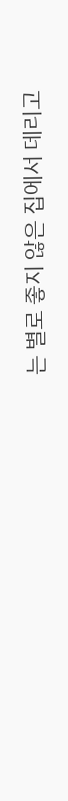는 별로 좋지 않은 집에서 데리고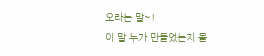오라는 말~!
이 말 누가 만들었는지 몰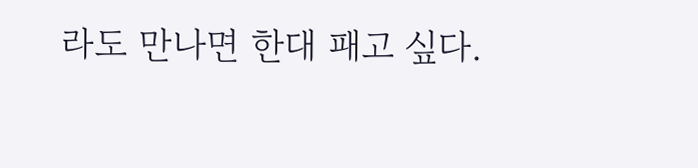라도 만나면 한대 패고 싶다.